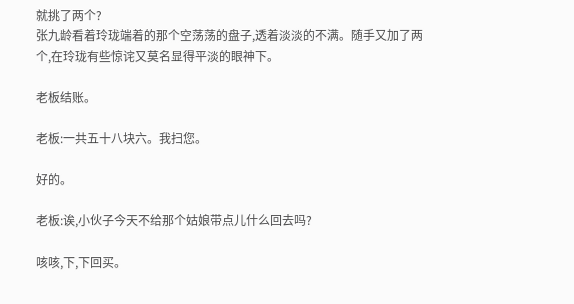就挑了两个?
张九龄看着玲珑端着的那个空荡荡的盘子,透着淡淡的不满。随手又加了两个,在玲珑有些惊诧又莫名显得平淡的眼神下。

老板结账。

老板:一共五十八块六。我扫您。

好的。

老板:诶,小伙子今天不给那个姑娘带点儿什么回去吗?

咳咳,下,下回买。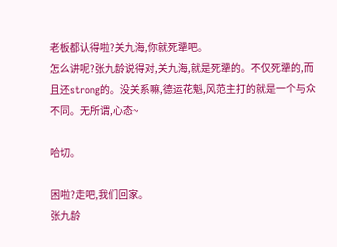老板都认得啦?关九海,你就死犟吧。
怎么讲呢?张九龄说得对,关九海,就是死犟的。不仅死犟的,而且还strong的。没关系嘛,德运花魁,风范主打的就是一个与众不同。无所谓,心态~

哈切。

困啦?走吧,我们回家。
张九龄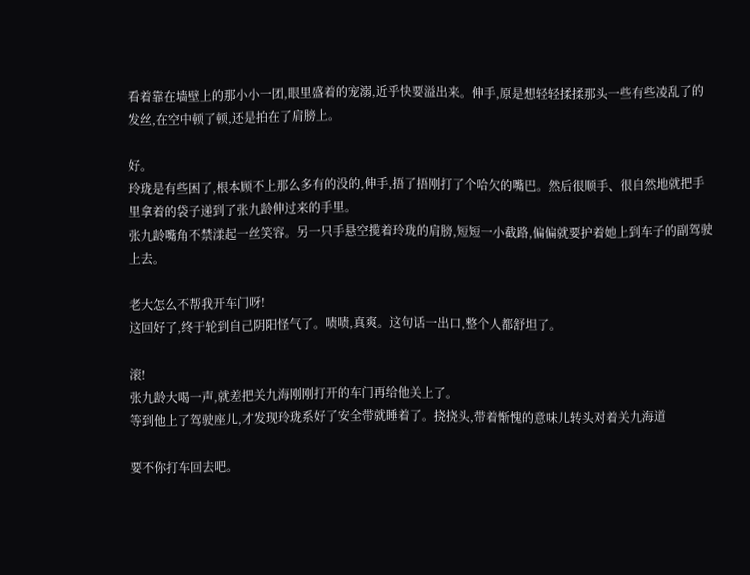看着靠在墙壁上的那小小一团,眼里盛着的宠溺,近乎快要溢出来。伸手,原是想轻轻揉揉那头一些有些凌乱了的发丝,在空中顿了顿,还是拍在了肩膀上。

好。
玲珑是有些困了,根本顾不上那么多有的没的,伸手,捂了捂刚打了个哈欠的嘴巴。然后很顺手、很自然地就把手里拿着的袋子递到了张九龄伸过来的手里。
张九龄嘴角不禁漾起一丝笑容。另一只手悬空揽着玲珑的肩膀,短短一小截路,偏偏就要护着她上到车子的副驾驶上去。

老大怎么不帮我开车门呀!
这回好了,终于轮到自己阴阳怪气了。啧啧,真爽。这句话一出口,整个人都舒坦了。

滚!
张九龄大喝一声,就差把关九海刚刚打开的车门再给他关上了。
等到他上了驾驶座儿,才发现玲珑系好了安全带就睡着了。挠挠头,带着惭愧的意味儿转头对着关九海道

要不你打车回去吧。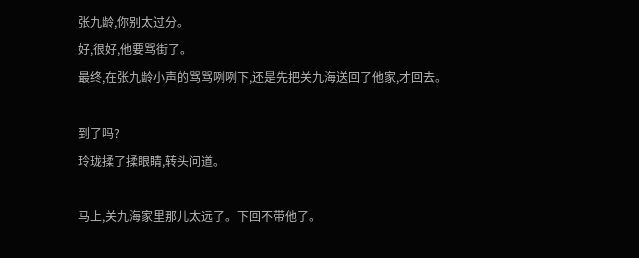张九龄,你别太过分。
好,很好,他要骂街了。
最终,在张九龄小声的骂骂咧咧下,还是先把关九海送回了他家,才回去。

到了吗?
玲珑揉了揉眼睛,转头问道。

马上,关九海家里那儿太远了。下回不带他了。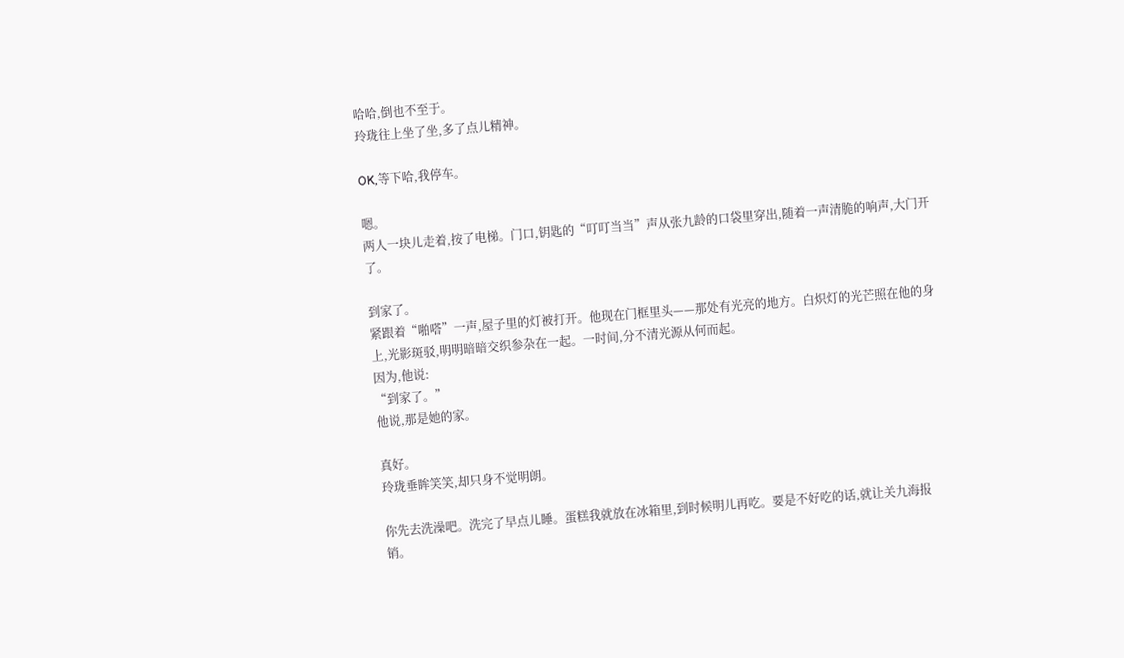哈哈,倒也不至于。
玲珑往上坐了坐,多了点儿精神。

OK,等下哈,我停车。

嗯。
两人一块儿走着,按了电梯。门口,钥匙的“叮叮当当”声从张九龄的口袋里穿出,随着一声清脆的响声,大门开了。

到家了。
紧跟着“啪嗒”一声,屋子里的灯被打开。他现在门框里头——那处有光亮的地方。白炽灯的光芒照在他的身上,光影斑驳,明明暗暗交织参杂在一起。一时间,分不清光源从何而起。
因为,他说:
“到家了。”
他说,那是她的家。

真好。
玲珑垂眸笑笑,却只身不觉明朗。

你先去洗澡吧。洗完了早点儿睡。蛋糕我就放在冰箱里,到时候明儿再吃。要是不好吃的话,就让关九海报销。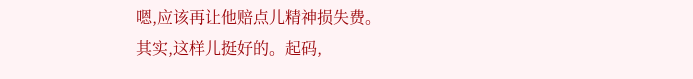嗯,应该再让他赔点儿精神损失费。
其实,这样儿挺好的。起码,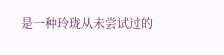是一种玲珑从未尝试过的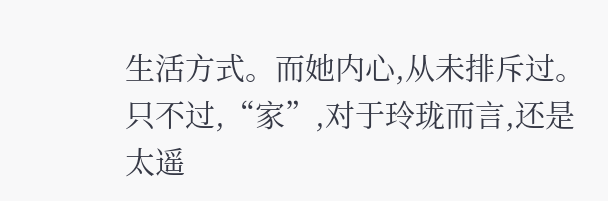生活方式。而她内心,从未排斥过。
只不过,“家”,对于玲珑而言,还是太遥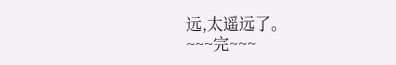远,太遥远了。
~~~完~~~